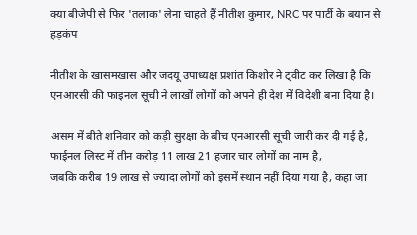क्या बीजेपी से फिर 'तलाक' लेना चाहते हैं नीतीश कुमार, NRC पर पार्टी के बयान से हड़कंप

नीतीश के खासमखास और जदयू उपाध्यक्ष प्रशांत किशोर ने ट्वीट कर लिखा है कि एनआरसी की फाइनल सूची ने लाखों लोगों को अपने ही देश में विदेशी बना दिया है।

असम में बीते शनिवार को कड़ी सुरक्षा के बीच एनआरसी सूची जारी कर दी गई है, फाईनल लिस्ट में तीन करोड़ 11 लाख 21 हजार चार लोगों का नाम है,
जबकि करीब 19 लाख से ज्यादा लोगों को इसमें स्थान नहीं दिया गया है, कहा जा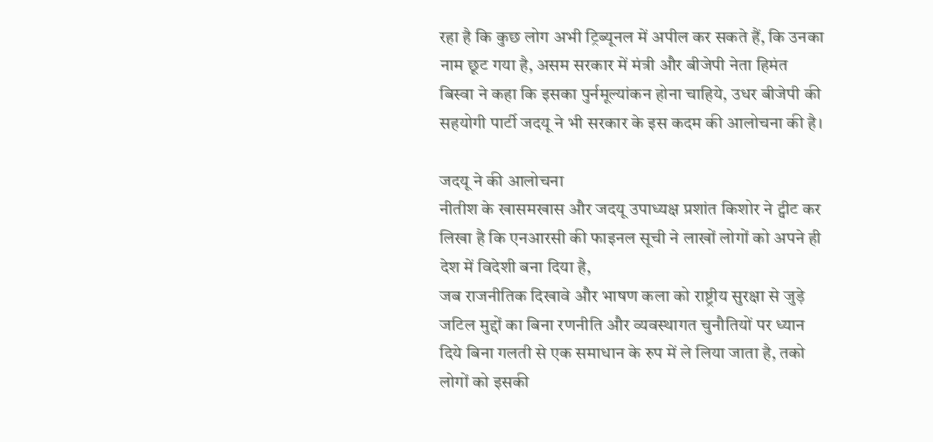रहा है कि कुछ लोग अभी ट्रिब्यूनल में अपील कर सकते हैं, कि उनका नाम छूट गया है, असम सरकार में मंत्री और बीजेपी नेता हिमंत बिस्वा ने कहा कि इसका पुर्नमूल्यांकन होना चाहिये, उधर बीजेपी की सहयोगी पार्टी जदयू ने भी सरकार के इस कदम की आलोचना की है।

जदयू ने की आलोचना
नीतीश के खासमखास और जदयू उपाध्यक्ष प्रशांत किशोर ने ट्वीट कर लिखा है कि एनआरसी की फाइनल सूची ने लाखों लोगों को अपने ही देश में विदेशी बना दिया है,
जब राजनीतिक दिखावे और भाषण कला को राष्ट्रीय सुरक्षा से जुड़े जटिल मुद्दों का बिना रणनीति और व्यवस्थागत चुनौतियों पर ध्यान दिये बिना गलती से एक समाधान के रुप में ले लिया जाता है, तको लोगों को इसकी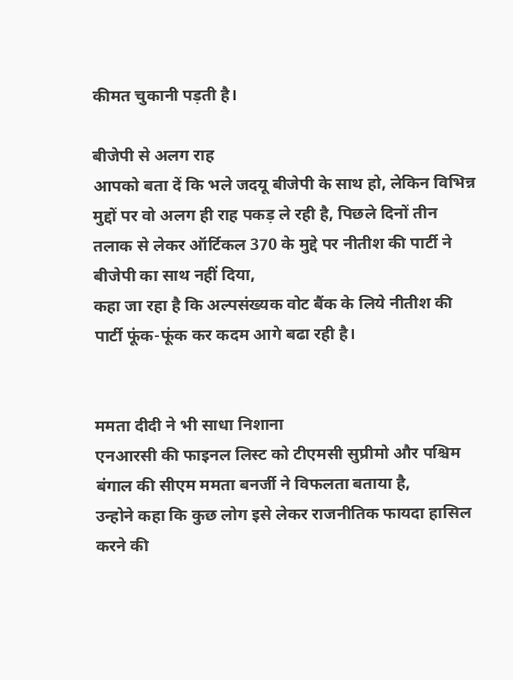कीमत चुकानी पड़ती है।

बीजेपी से अलग राह
आपको बता दें कि भले जदयू बीजेपी के साथ हो, लेकिन विभिन्न मुद्दों पर वो अलग ही राह पकड़ ले रही है, पिछले दिनों तीन तलाक से लेकर ऑर्टिकल 370 के मुद्दे पर नीतीश की पार्टी ने बीजेपी का साथ नहीं दिया,
कहा जा रहा है कि अल्पसंख्यक वोट बैंक के लिये नीतीश की पार्टी फूंक-फूंक कर कदम आगे बढा रही है।


ममता दीदी ने भी साधा निशाना
एनआरसी की फाइनल लिस्ट को टीएमसी सुप्रीमो और पश्चिम बंगाल की सीएम ममता बनर्जी ने विफलता बताया है,
उन्होने कहा कि कुछ लोग इसे लेकर राजनीतिक फायदा हासिल करने की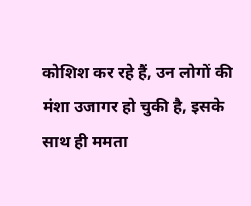कोशिश कर रहे हैं, उन लोगों की मंशा उजागर हो चुकी है, इसके साथ ही ममता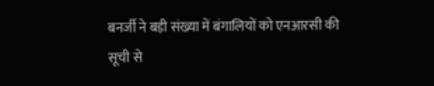बनर्जी ने बड़ी संख्या में बंगालियों को एनआरसी की सूची से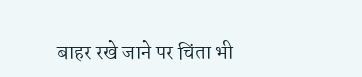बाहर रखे जाने पर चिंता भी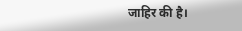जाहिर की है।